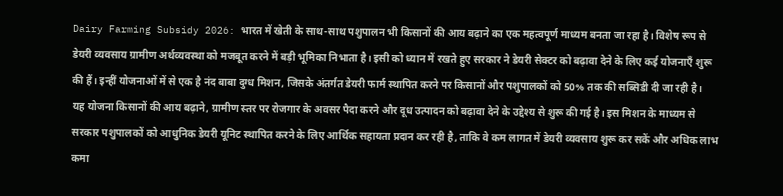Dairy Farming Subsidy 2026: भारत में खेती के साथ-साथ पशुपालन भी किसानों की आय बढ़ाने का एक महत्वपूर्ण माध्यम बनता जा रहा है। विशेष रूप से डेयरी व्यवसाय ग्रामीण अर्थव्यवस्था को मजबूत करने में बड़ी भूमिका निभाता है। इसी को ध्यान में रखते हुए सरकार ने डेयरी सेक्टर को बढ़ावा देने के लिए कई योजनाएँ शुरू की हैं। इन्हीं योजनाओं में से एक है नंद बाबा दुग्ध मिशन, जिसके अंतर्गत डेयरी फार्म स्थापित करने पर किसानों और पशुपालकों को 50% तक की सब्सिडी दी जा रही है।
यह योजना किसानों की आय बढ़ाने, ग्रामीण स्तर पर रोजगार के अवसर पैदा करने और दूध उत्पादन को बढ़ावा देने के उद्देश्य से शुरू की गई है। इस मिशन के माध्यम से सरकार पशुपालकों को आधुनिक डेयरी यूनिट स्थापित करने के लिए आर्थिक सहायता प्रदान कर रही है, ताकि वे कम लागत में डेयरी व्यवसाय शुरू कर सकें और अधिक लाभ कमा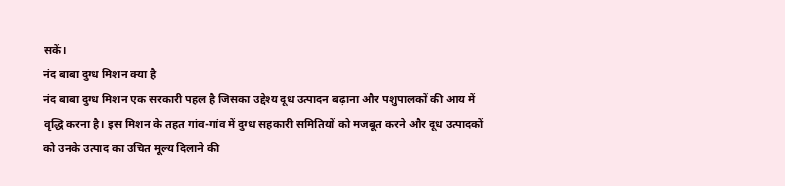सकें।
नंद बाबा दुग्ध मिशन क्या है
नंद बाबा दुग्ध मिशन एक सरकारी पहल है जिसका उद्देश्य दूध उत्पादन बढ़ाना और पशुपालकों की आय में वृद्धि करना है। इस मिशन के तहत गांव-गांव में दुग्ध सहकारी समितियों को मजबूत करने और दूध उत्पादकों को उनके उत्पाद का उचित मूल्य दिलाने की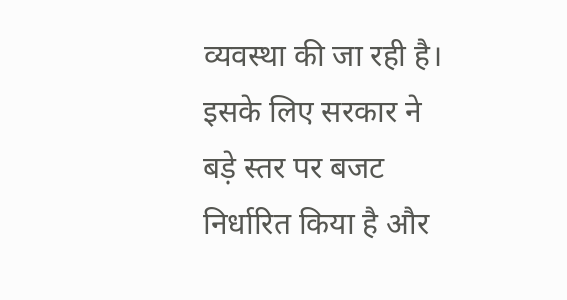व्यवस्था की जा रही है। इसके लिए सरकार ने बड़े स्तर पर बजट निर्धारित किया है और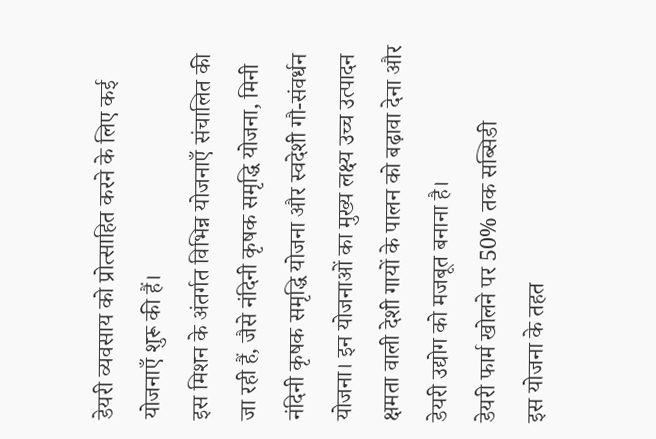डेयरी व्यवसाय को प्रोत्साहित करने के लिए कई योजनाएँ शुरू की हैं।
इस मिशन के अंतर्गत विभिन्न योजनाएँ संचालित की जा रही हैं, जैसे नंदिनी कृषक समृद्धि योजना, मिनी नंदिनी कृषक समृद्धि योजना और स्वदेशी गौ-संवर्धन योजना। इन योजनाओं का मुख्य लक्ष्य उच्च उत्पादन क्षमता वाली देशी गायों के पालन को बढ़ावा देना और डेयरी उद्योग को मजबूत बनाना है।
डेयरी फार्म खोलने पर 50% तक सब्सिडी
इस योजना के तहत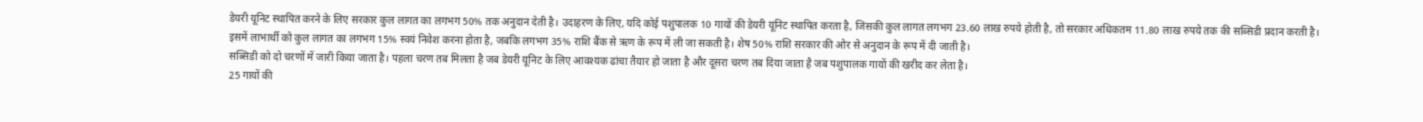डेयरी यूनिट स्थापित करने के लिए सरकार कुल लागत का लगभग 50% तक अनुदान देती है। उदाहरण के लिए, यदि कोई पशुपालक 10 गायों की डेयरी यूनिट स्थापित करता है, जिसकी कुल लागत लगभग 23.60 लाख रुपये होती है, तो सरकार अधिकतम 11.80 लाख रुपये तक की सब्सिडी प्रदान करती है।
इसमें लाभार्थी को कुल लागत का लगभग 15% स्वयं निवेश करना होता है, जबकि लगभग 35% राशि बैंक से ऋण के रूप में ली जा सकती है। शेष 50% राशि सरकार की ओर से अनुदान के रूप में दी जाती है।
सब्सिडी को दो चरणों में जारी किया जाता है। पहला चरण तब मिलता है जब डेयरी यूनिट के लिए आवश्यक ढांचा तैयार हो जाता है और दूसरा चरण तब दिया जाता है जब पशुपालक गायों की खरीद कर लेता है।
25 गायों की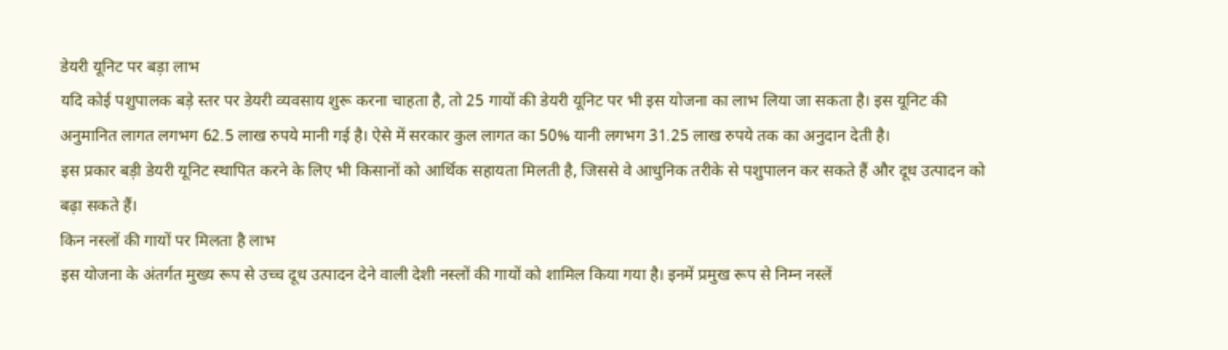डेयरी यूनिट पर बड़ा लाभ
यदि कोई पशुपालक बड़े स्तर पर डेयरी व्यवसाय शुरू करना चाहता है, तो 25 गायों की डेयरी यूनिट पर भी इस योजना का लाभ लिया जा सकता है। इस यूनिट की अनुमानित लागत लगभग 62.5 लाख रुपये मानी गई है। ऐसे में सरकार कुल लागत का 50% यानी लगभग 31.25 लाख रुपये तक का अनुदान देती है।
इस प्रकार बड़ी डेयरी यूनिट स्थापित करने के लिए भी किसानों को आर्थिक सहायता मिलती है, जिससे वे आधुनिक तरीके से पशुपालन कर सकते हैं और दूध उत्पादन को बढ़ा सकते हैं।
किन नस्लों की गायों पर मिलता है लाभ
इस योजना के अंतर्गत मुख्य रूप से उच्च दूध उत्पादन देने वाली देशी नस्लों की गायों को शामिल किया गया है। इनमें प्रमुख रूप से निम्न नस्लें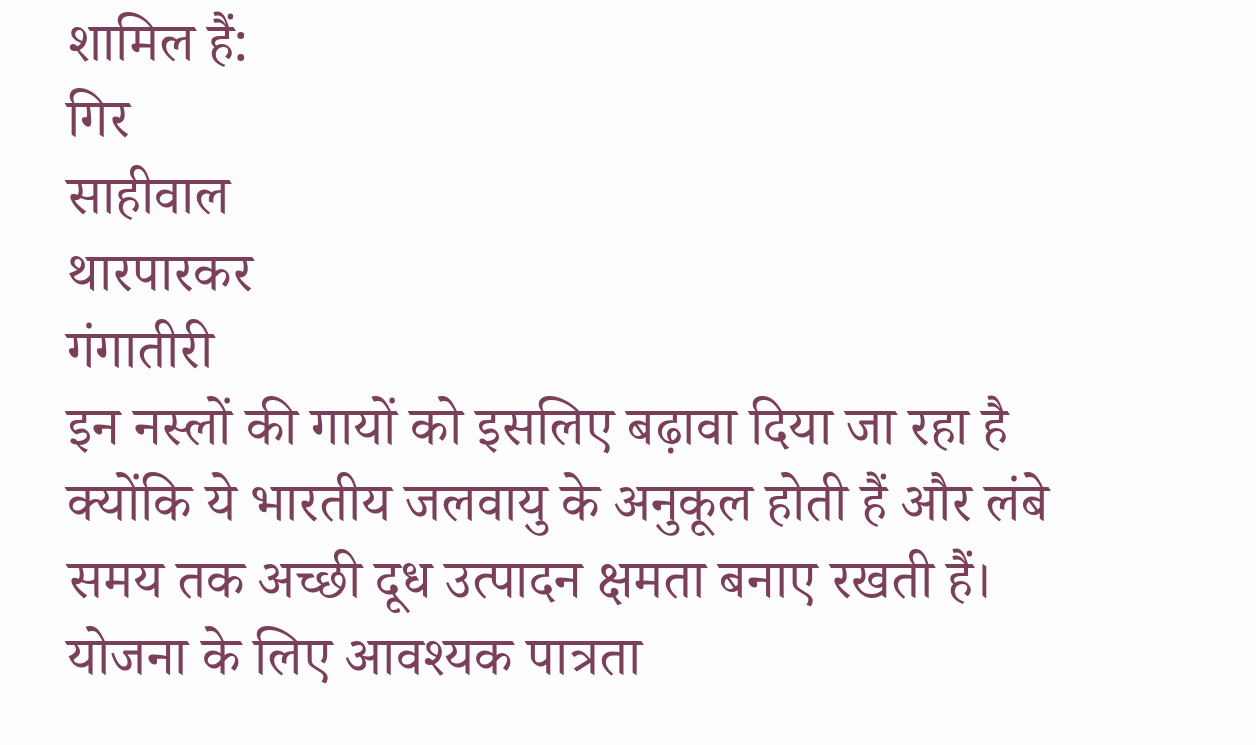शामिल हैं:
गिर
साहीवाल
थारपारकर
गंगातीरी
इन नस्लों की गायों को इसलिए बढ़ावा दिया जा रहा है क्योंकि ये भारतीय जलवायु के अनुकूल होती हैं और लंबे समय तक अच्छी दूध उत्पादन क्षमता बनाए रखती हैं।
योजना के लिए आवश्यक पात्रता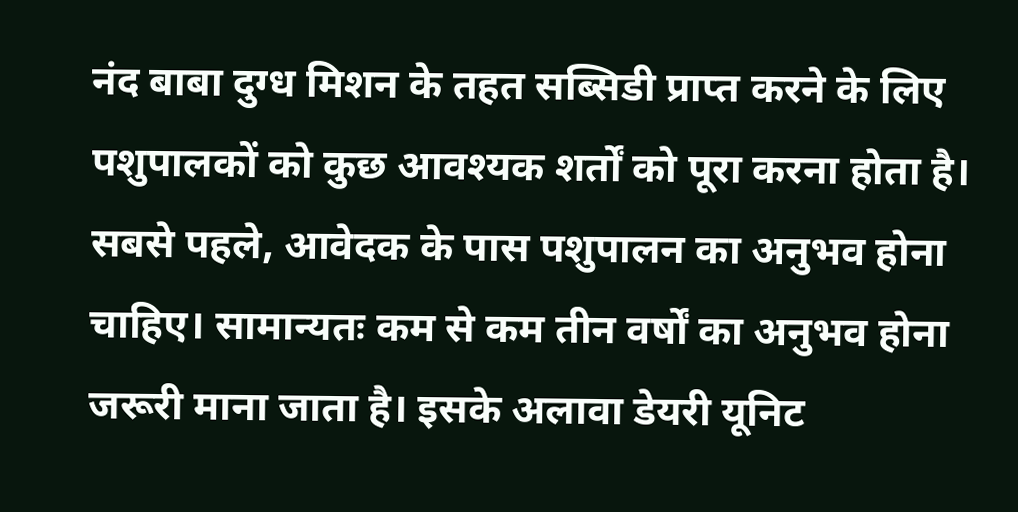नंद बाबा दुग्ध मिशन के तहत सब्सिडी प्राप्त करने के लिए पशुपालकों को कुछ आवश्यक शर्तों को पूरा करना होता है।
सबसे पहले, आवेदक के पास पशुपालन का अनुभव होना चाहिए। सामान्यतः कम से कम तीन वर्षों का अनुभव होना जरूरी माना जाता है। इसके अलावा डेयरी यूनिट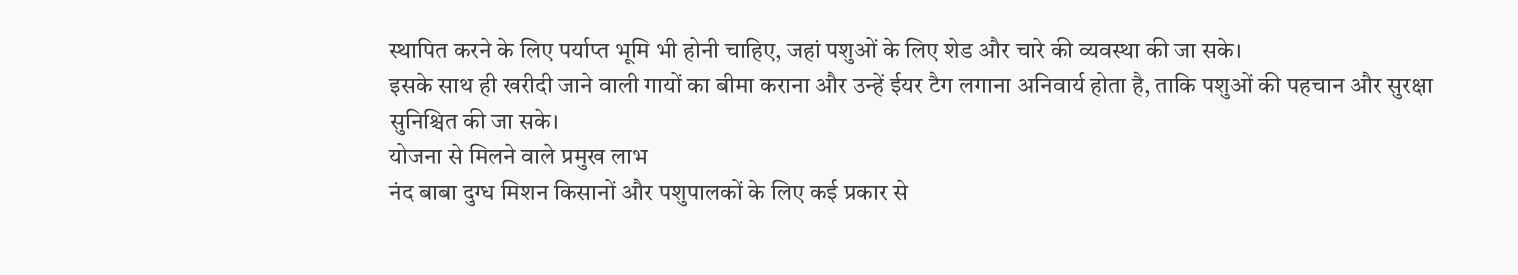स्थापित करने के लिए पर्याप्त भूमि भी होनी चाहिए, जहां पशुओं के लिए शेड और चारे की व्यवस्था की जा सके।
इसके साथ ही खरीदी जाने वाली गायों का बीमा कराना और उन्हें ईयर टैग लगाना अनिवार्य होता है, ताकि पशुओं की पहचान और सुरक्षा सुनिश्चित की जा सके।
योजना से मिलने वाले प्रमुख लाभ
नंद बाबा दुग्ध मिशन किसानों और पशुपालकों के लिए कई प्रकार से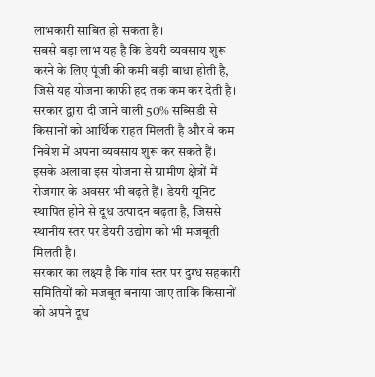लाभकारी साबित हो सकता है।
सबसे बड़ा लाभ यह है कि डेयरी व्यवसाय शुरू करने के लिए पूंजी की कमी बड़ी बाधा होती है, जिसे यह योजना काफी हद तक कम कर देती है। सरकार द्वारा दी जाने वाली 50% सब्सिडी से किसानों को आर्थिक राहत मिलती है और वे कम निवेश में अपना व्यवसाय शुरू कर सकते हैं।
इसके अलावा इस योजना से ग्रामीण क्षेत्रों में रोजगार के अवसर भी बढ़ते हैं। डेयरी यूनिट स्थापित होने से दूध उत्पादन बढ़ता है, जिससे स्थानीय स्तर पर डेयरी उद्योग को भी मजबूती मिलती है।
सरकार का लक्ष्य है कि गांव स्तर पर दुग्ध सहकारी समितियों को मजबूत बनाया जाए ताकि किसानों को अपने दूध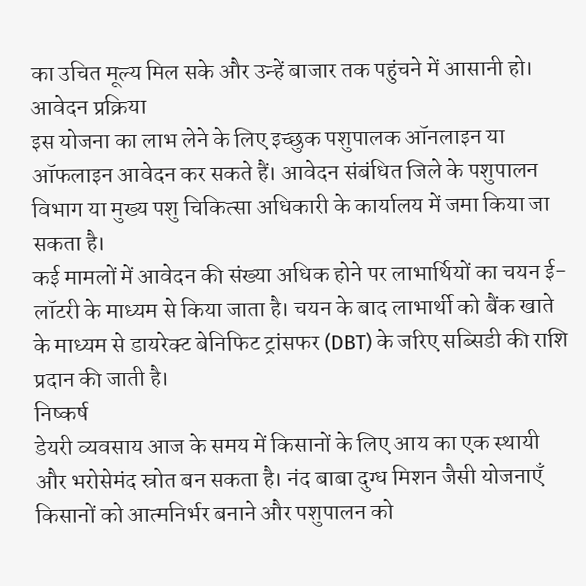का उचित मूल्य मिल सके और उन्हें बाजार तक पहुंचने में आसानी हो।
आवेदन प्रक्रिया
इस योजना का लाभ लेने के लिए इच्छुक पशुपालक ऑनलाइन या ऑफलाइन आवेदन कर सकते हैं। आवेदन संबंधित जिले के पशुपालन विभाग या मुख्य पशु चिकित्सा अधिकारी के कार्यालय में जमा किया जा सकता है।
कई मामलों में आवेदन की संख्या अधिक होने पर लाभार्थियों का चयन ई-लॉटरी के माध्यम से किया जाता है। चयन के बाद लाभार्थी को बैंक खाते के माध्यम से डायरेक्ट बेनिफिट ट्रांसफर (DBT) के जरिए सब्सिडी की राशि प्रदान की जाती है।
निष्कर्ष
डेयरी व्यवसाय आज के समय में किसानों के लिए आय का एक स्थायी और भरोसेमंद स्रोत बन सकता है। नंद बाबा दुग्ध मिशन जैसी योजनाएँ किसानों को आत्मनिर्भर बनाने और पशुपालन को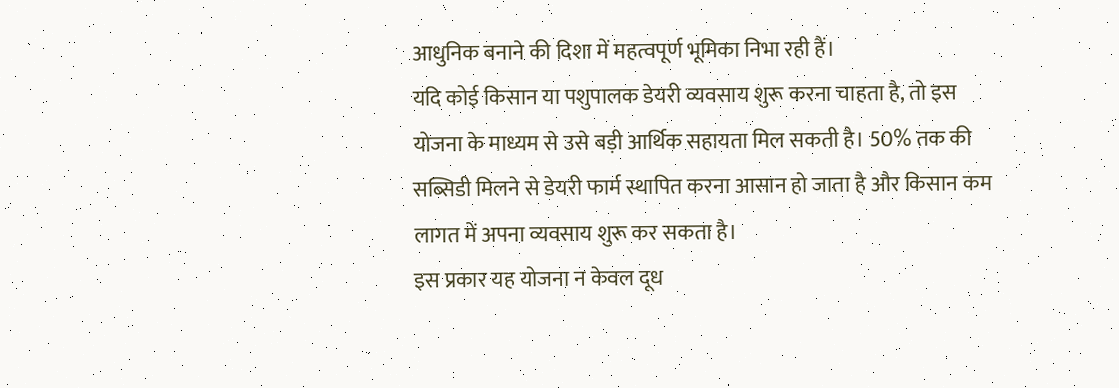आधुनिक बनाने की दिशा में महत्वपूर्ण भूमिका निभा रही हैं।
यदि कोई किसान या पशुपालक डेयरी व्यवसाय शुरू करना चाहता है, तो इस योजना के माध्यम से उसे बड़ी आर्थिक सहायता मिल सकती है। 50% तक की सब्सिडी मिलने से डेयरी फार्म स्थापित करना आसान हो जाता है और किसान कम लागत में अपना व्यवसाय शुरू कर सकता है।
इस प्रकार यह योजना न केवल दूध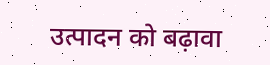उत्पादन को बढ़ावा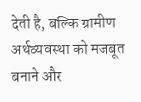देती है, बल्कि ग्रामीण अर्थव्यवस्था को मजबूत बनाने और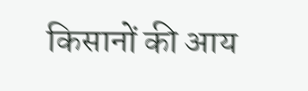किसानों की आय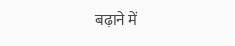बढ़ाने में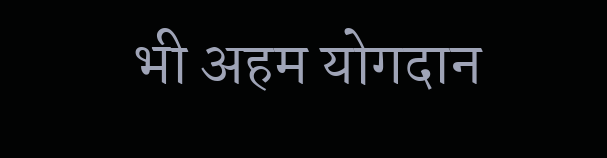भी अहम योगदान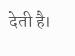देती है।